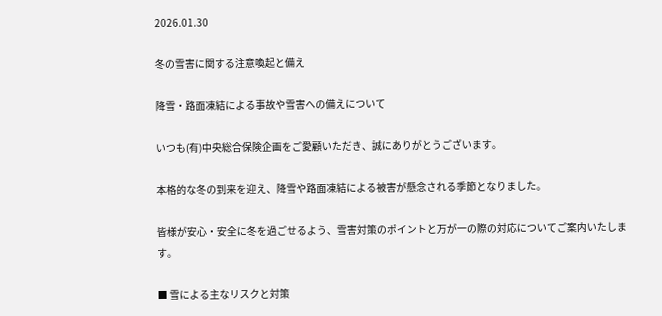2026.01.30

冬の雪害に関する注意喚起と備え

降雪・路面凍結による事故や雪害への備えについて

いつも(有)中央総合保険企画をご愛顧いただき、誠にありがとうございます。

本格的な冬の到来を迎え、降雪や路面凍結による被害が懸念される季節となりました。

皆様が安心・安全に冬を過ごせるよう、雪害対策のポイントと万が一の際の対応についてご案内いたします。

■ 雪による主なリスクと対策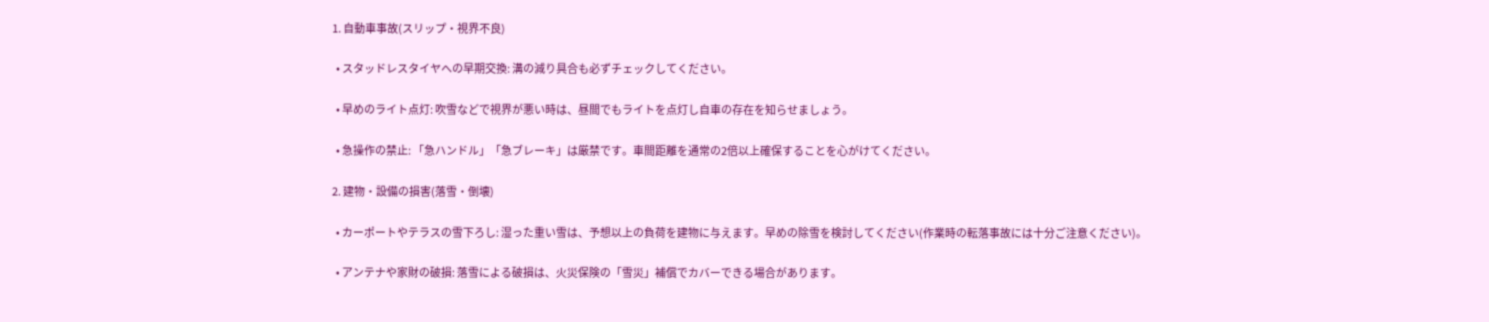1. 自動車事故(スリップ・視界不良)

  • スタッドレスタイヤへの早期交換: 溝の減り具合も必ずチェックしてください。

  • 早めのライト点灯: 吹雪などで視界が悪い時は、昼間でもライトを点灯し自車の存在を知らせましょう。

  • 急操作の禁止: 「急ハンドル」「急ブレーキ」は厳禁です。車間距離を通常の2倍以上確保することを心がけてください。

2. 建物・設備の損害(落雪・倒壊)

  • カーポートやテラスの雪下ろし: 湿った重い雪は、予想以上の負荷を建物に与えます。早めの除雪を検討してください(作業時の転落事故には十分ご注意ください)。

  • アンテナや家財の破損: 落雪による破損は、火災保険の「雪災」補償でカバーできる場合があります。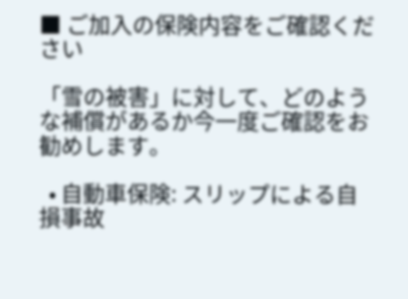■ ご加入の保険内容をご確認ください

「雪の被害」に対して、どのような補償があるか今一度ご確認をお勧めします。

  • 自動車保険: スリップによる自損事故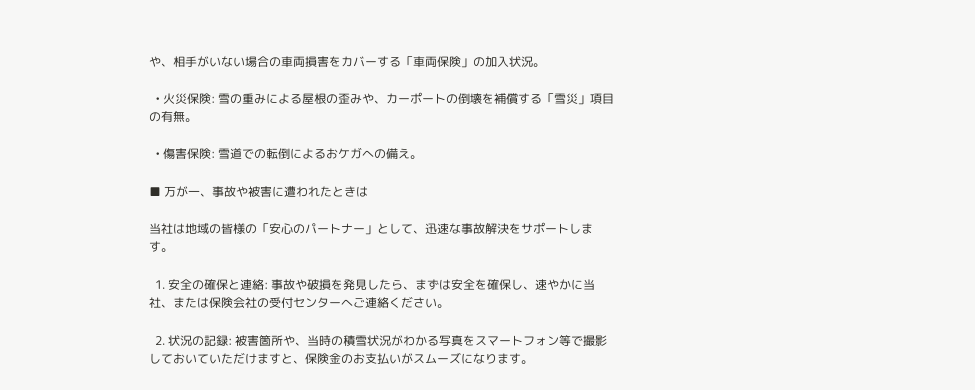や、相手がいない場合の車両損害をカバーする「車両保険」の加入状況。

  • 火災保険: 雪の重みによる屋根の歪みや、カーポートの倒壊を補償する「雪災」項目の有無。

  • 傷害保険: 雪道での転倒によるおケガへの備え。

■ 万が一、事故や被害に遭われたときは

当社は地域の皆様の「安心のパートナー」として、迅速な事故解決をサポートします。

  1. 安全の確保と連絡: 事故や破損を発見したら、まずは安全を確保し、速やかに当社、または保険会社の受付センターへご連絡ください。

  2. 状況の記録: 被害箇所や、当時の積雪状況がわかる写真をスマートフォン等で撮影しておいていただけますと、保険金のお支払いがスムーズになります。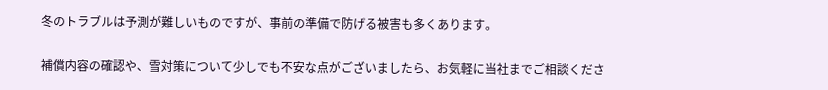冬のトラブルは予測が難しいものですが、事前の準備で防げる被害も多くあります。

補償内容の確認や、雪対策について少しでも不安な点がございましたら、お気軽に当社までご相談くださ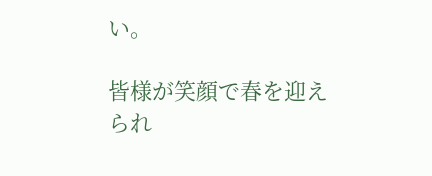い。

皆様が笑顔で春を迎えられ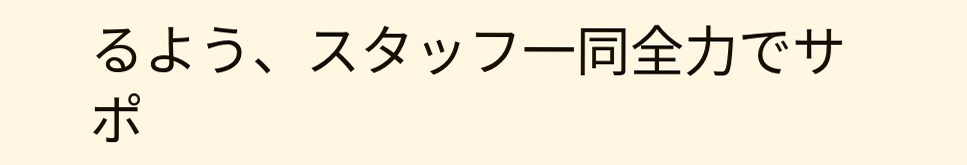るよう、スタッフ一同全力でサポ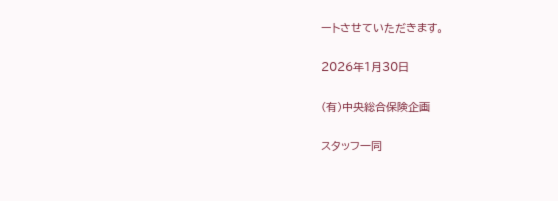ートさせていただきます。

2026年1月30日

(有)中央総合保険企画

スタッフ一同